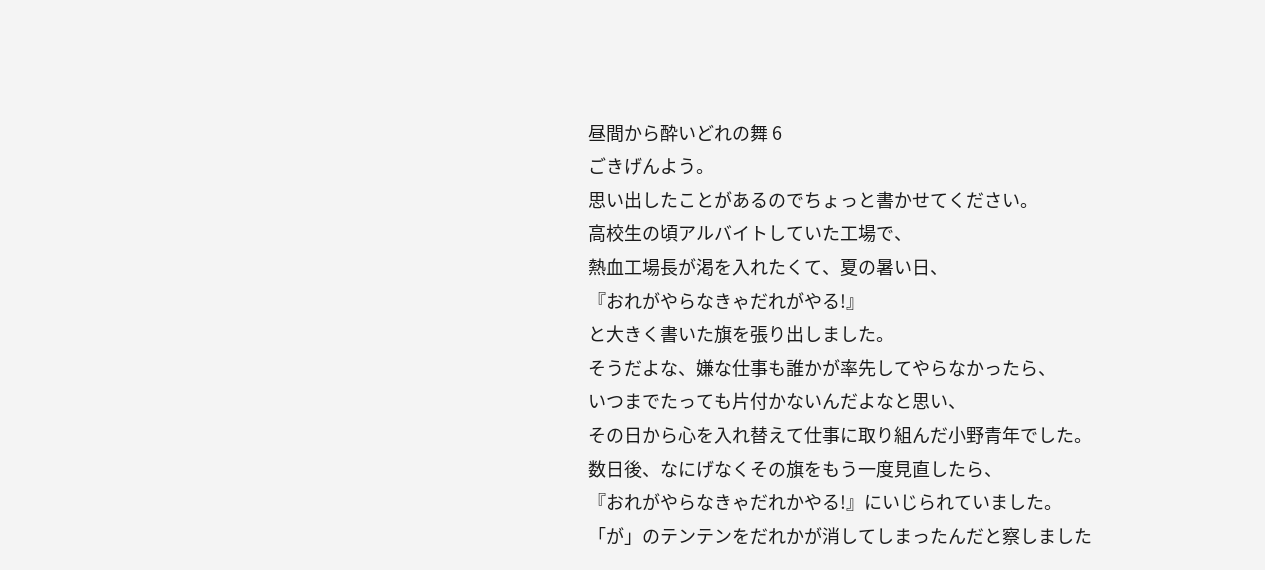昼間から酔いどれの舞 6
ごきげんよう。
思い出したことがあるのでちょっと書かせてください。
高校生の頃アルバイトしていた工場で、
熱血工場長が渇を入れたくて、夏の暑い日、
『おれがやらなきゃだれがやる!』
と大きく書いた旗を張り出しました。
そうだよな、嫌な仕事も誰かが率先してやらなかったら、
いつまでたっても片付かないんだよなと思い、
その日から心を入れ替えて仕事に取り組んだ小野青年でした。
数日後、なにげなくその旗をもう一度見直したら、
『おれがやらなきゃだれかやる!』にいじられていました。
「が」のテンテンをだれかが消してしまったんだと察しました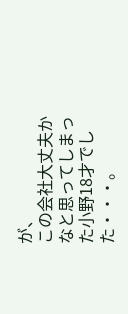が、
この会社大丈夫かなと思ってしまった小野18才でした・・・。